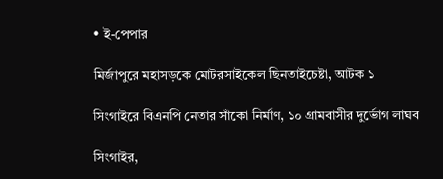• ই-পেপার

মির্জাপুরে মহাসড়কে মোটরসাইকেল ছিনতাইচেষ্টা, আটক ১

সিংগাইরে বিএনপি নেতার সাঁকো নির্মাণ, ১০ গ্রামবাসীর দুর্ভোগ লাঘব

সিংগাইর,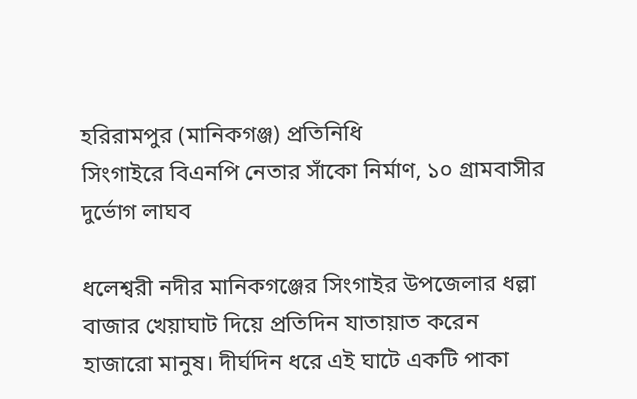হরিরামপুর (মানিকগঞ্জ) প্রতিনিধি
সিংগাইরে বিএনপি নেতার সাঁকো নির্মাণ, ১০ গ্রামবাসীর দুর্ভোগ লাঘব

ধলেশ্বরী নদীর মানিকগঞ্জের সিংগাইর উপজেলার ধল্লা বাজার খেয়াঘাট দিয়ে প্রতিদিন যাতায়াত করেন হাজারো মানুষ। দীর্ঘদিন ধরে এই ঘাটে একটি পাকা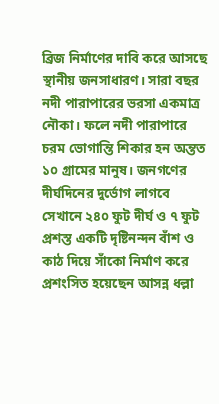ব্রিজ নির্মাণের দাবি করে আসছে স্থানীয় জনসাধারণ। সারা বছর নদী পারাপারের ভরসা একমাত্র নৌকা। ফলে নদী পারাপারে চরম ভোগান্তি শিকার হন অন্তত ১০ গ্রামের মানুষ। জনগণের দীর্ঘদিনের দুর্ভোগ লাগবে সেখানে ২৪০ ফুট দীর্ঘ ও ৭ ফুট প্রশস্ত একটি দৃষ্টিনন্দন বাঁশ ও কাঠ দিয়ে সাঁকো নির্মাণ করে প্রশংসিত হয়েছেন আসন্ন ধল্লা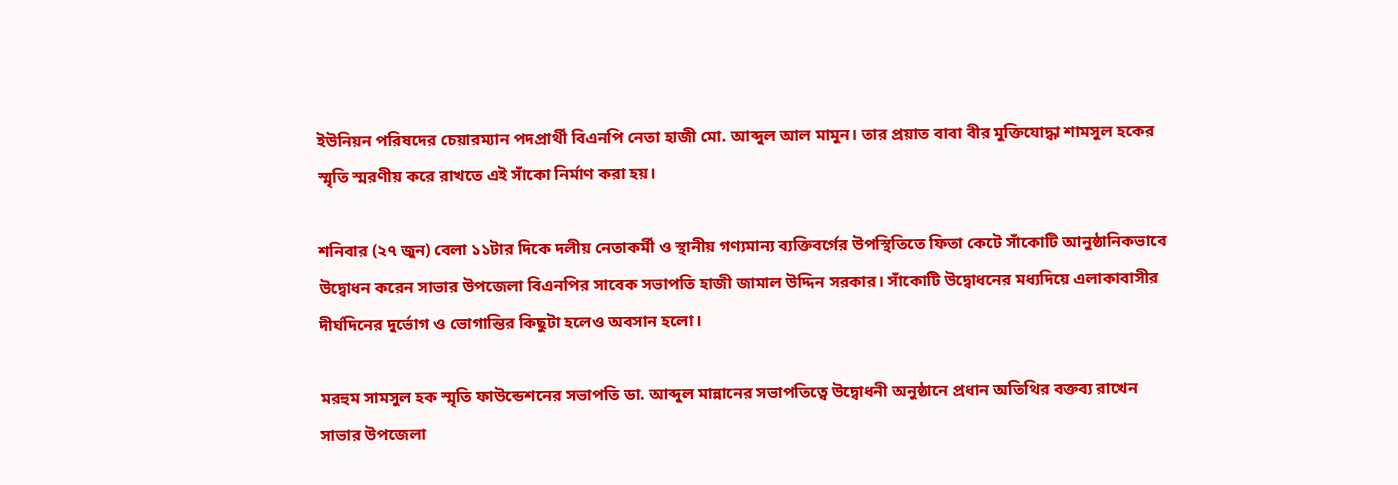ইউনিয়ন পরিষদের চেয়ারম্যান পদপ্রার্থী বিএনপি নেতা হাজী মো. আব্দুল আল মামুন। তার প্রয়াত বাবা বীর মুক্তিযোদ্ধা শামসুল হকের স্মৃতি স্মরণীয় করে রাখতে এই সাঁকো নির্মাণ করা হয়।

শনিবার (২৭ জুন) বেলা ১১টার দিকে দলীয় নেতাকর্মী ও স্থানীয় গণ্যমান্য ব্যক্তিবর্গের উপস্থিতিতে ফিতা কেটে সাঁকোটি আনুষ্ঠানিকভাবে উদ্বোধন করেন সাভার উপজেলা বিএনপির সাবেক সভাপতি হাজী জামাল উদ্দিন সরকার। সাঁকোটি উদ্বোধনের মধ্যদিয়ে এলাকাবাসীর দীর্ঘদিনের দুর্ভোগ ও ভোগান্তির কিছুটা হলেও অবসান হলো।

মরহুম সামসুল হক স্মৃতি ফাউন্ডেশনের সভাপতি ডা. আব্দুল মান্নানের সভাপতিত্বে উদ্বোধনী অনুষ্ঠানে প্রধান অতিথির বক্তব্য রাখেন সাভার উপজেলা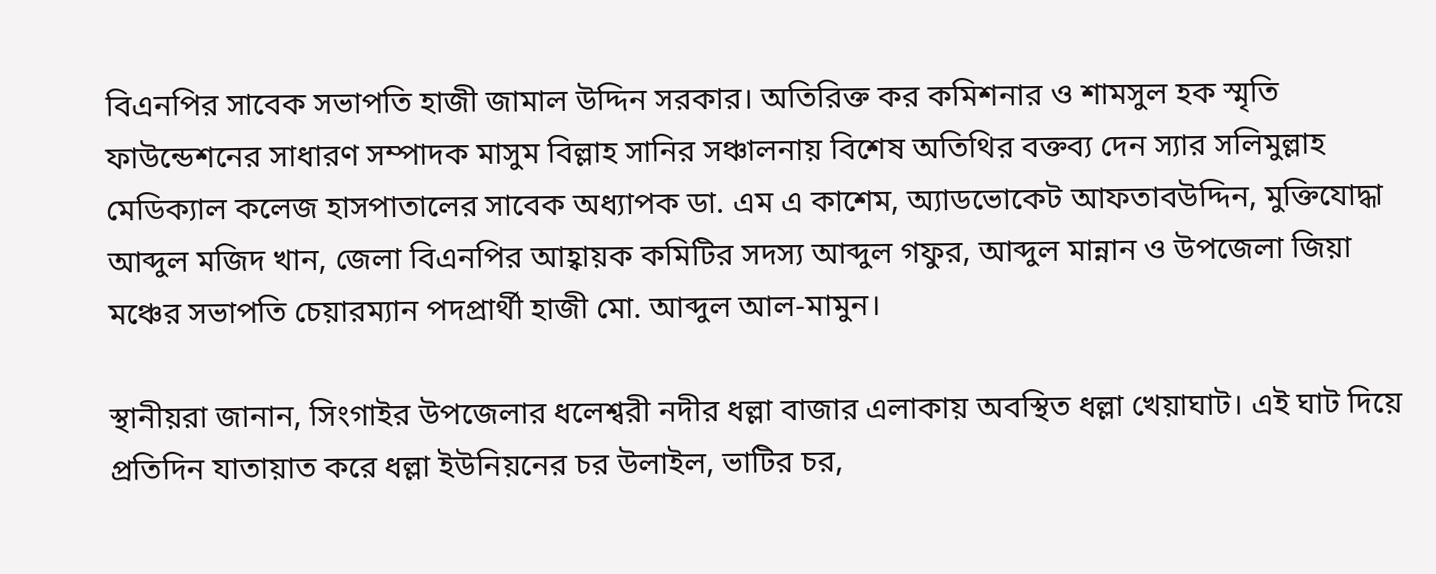বিএনপির সাবেক সভাপতি হাজী জামাল উদ্দিন সরকার। অতিরিক্ত কর কমিশনার ও শামসুল হক স্মৃতি ফাউন্ডেশনের সাধারণ সম্পাদক মাসুম বিল্লাহ সানির সঞ্চালনায় বিশেষ অতিথির বক্তব্য দেন স্যার সলিমুল্লাহ মেডিক্যাল কলেজ হাসপাতালের সাবেক অধ্যাপক ডা. এম এ কাশেম, অ্যাডভোকেট আফতাবউদ্দিন, মুক্তিযোদ্ধা আব্দুল মজিদ খান, জেলা বিএনপির আহ্বায়ক কমিটির সদস্য আব্দুল গফুর, আব্দুল মান্নান ও উপজেলা জিয়া মঞ্চের সভাপতি চেয়ারম্যান পদপ্রার্থী হাজী মো. আব্দুল আল-মামুন।

স্থানীয়রা জানান, সিংগাইর উপজেলার ধলেশ্বরী নদীর ধল্লা বাজার এলাকায় অবস্থিত ধল্লা খেয়াঘাট। এই ঘাট দিয়ে প্রতিদিন যাতায়াত করে ধল্লা ইউনিয়নের চর উলাইল, ভাটির চর,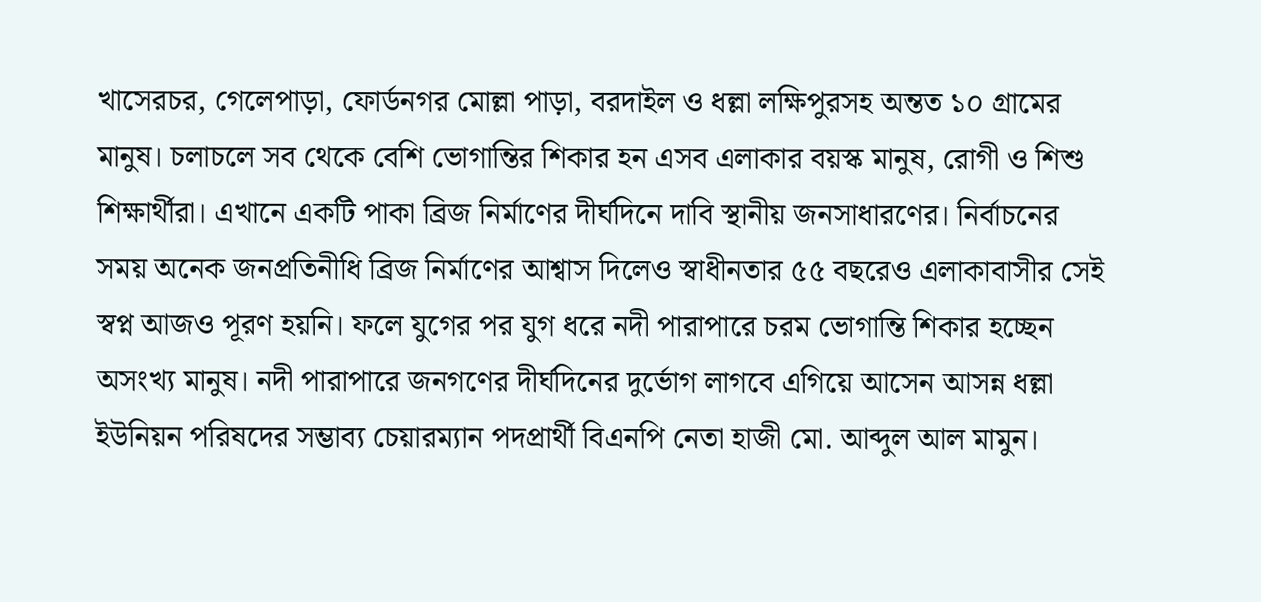খাসেরচর, গেলেপাড়া, ফোর্ডনগর মোল্লা পাড়া, বরদাইল ও ধল্লা লক্ষিপুরসহ অন্তত ১০ গ্রামের মানুষ। চলাচলে সব থেকে বেশি ভোগান্তির শিকার হন এসব এলাকার বয়স্ক মানুষ, রোগী ও শিশু  শিক্ষার্থীরা। এখানে একটি পাকা ব্রিজ নির্মাণের দীর্ঘদিনে দাবি স্থানীয় জনসাধারণের। নির্বাচনের সময় অনেক জনপ্রতিনীধি ব্রিজ নির্মাণের আশ্বাস দিলেও স্বাধীনতার ৫৫ বছরেও এলাকাবাসীর সেই স্বপ্ন আজও পূরণ হয়নি। ফলে যুগের পর যুগ ধরে নদী পারাপারে চরম ভোগান্তি শিকার হচ্ছেন অসংখ্য মানুষ। নদী পারাপারে জনগণের দীর্ঘদিনের দুর্ভোগ লাগবে এগিয়ে আসেন আসন্ন ধল্লা ইউনিয়ন পরিষদের সম্ভাব্য চেয়ারম্যান পদপ্রার্থী বিএনপি নেতা হাজী মো. আব্দুল আল মামুন।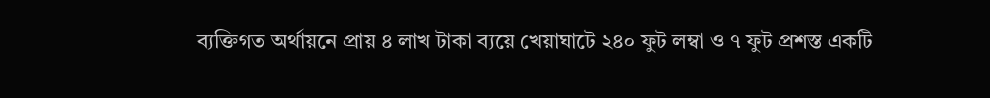ব্যক্তিগত অর্থায়নে প্রায় ৪ লাখ টাকা ব্যয়ে খেয়াঘাটে ২৪০ ফুট লম্বা ও ৭ ফুট প্রশস্ত একটি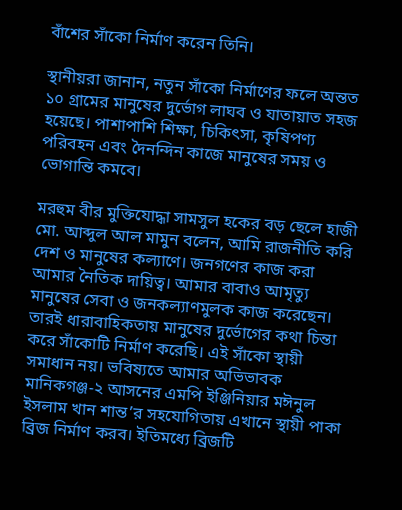বাঁশের সাঁকো নির্মাণ করেন তিনি।

স্থানীয়রা জানান, নতুন সাঁকো নির্মাণের ফলে অন্তত ১০ গ্রামের মানুষের দুর্ভোগ লাঘব ও যাতায়াত সহজ হয়েছে। পাশাপাশি শিক্ষা, চিকিৎসা, কৃষিপণ্য পরিবহন এবং দৈনন্দিন কাজে মানুষের সময় ও ভোগান্তি কমবে।

মরহুম বীর মুক্তিযোদ্ধা সামসুল হকের বড় ছেলে হাজী মো. আব্দুল আল মামুন বলেন, আমি রাজনীতি করি দেশ ও মানুষের কল্যাণে। জনগণের কাজ করা আমার নৈতিক দায়িত্ব। আমার বাবাও আমৃত্যু মানুষের সেবা ও জনকল্যাণমুলক কাজ করেছেন। তারই ধারাবাহিকতায় মানুষের দুর্ভোগের কথা চিন্তা করে সাঁকোটি নির্মাণ করেছি। এই সাঁকো স্থায়ী সমাধান নয়। ভবিষ্যতে আমার অভিভাবক মানিকগঞ্জ-২ আসনের এমপি ইঞ্জিনিয়ার মঈনুল ইসলাম খান শান্ত’র সহযোগিতায় এখানে স্থায়ী পাকা ব্রিজ নির্মাণ করব। ইতিমধ্যে ব্রিজটি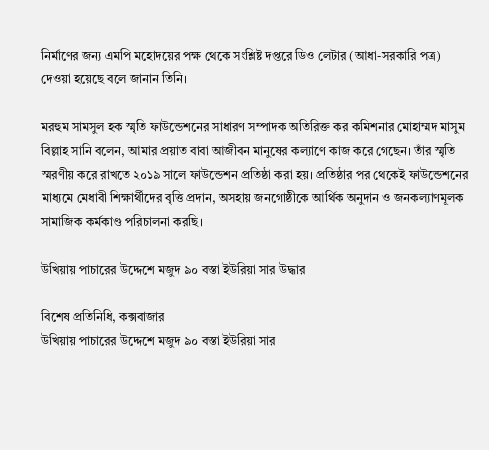নির্মাণের জন্য এমপি মহোদয়ের পক্ষ থেকে সংশ্লিষ্ট দপ্তরে ডিও লেটার (আধা-সরকারি পত্র) দেওয়া হয়েছে বলে জানান তিনি।

মরহুম সামসুল হক স্মৃতি ফাউন্ডেশনের সাধারণ সম্পাদক অতিরিক্ত কর কমিশনার মোহাম্মদ মাসুম বিল্লাহ সানি বলেন, আমার প্রয়াত বাবা আজীবন মানুষের কল্যাণে কাজ করে গেছেন। তাঁর স্মৃতি স্মরণীয় করে রাখতে ২০১৯ সালে ফাউন্ডেশন প্রতিষ্ঠা করা হয়। প্রতিষ্ঠার পর থেকেই ফাউন্ডেশনের মাধ্যমে মেধাবী শিক্ষার্থীদের বৃত্তি প্রদান, অসহায় জনগোষ্ঠীকে আর্থিক অনুদান ও জনকল্যাণমূলক সামাজিক কর্মকাণ্ড পরিচালনা করছি।

উখিয়ায় পাচারের উদ্দেশে মজুদ ৯০ বস্তা ইউরিয়া সার উদ্ধার

বিশেষ প্রতিনিধি, কক্সবাজার
উখিয়ায় পাচারের উদ্দেশে মজুদ ৯০ বস্তা ইউরিয়া সার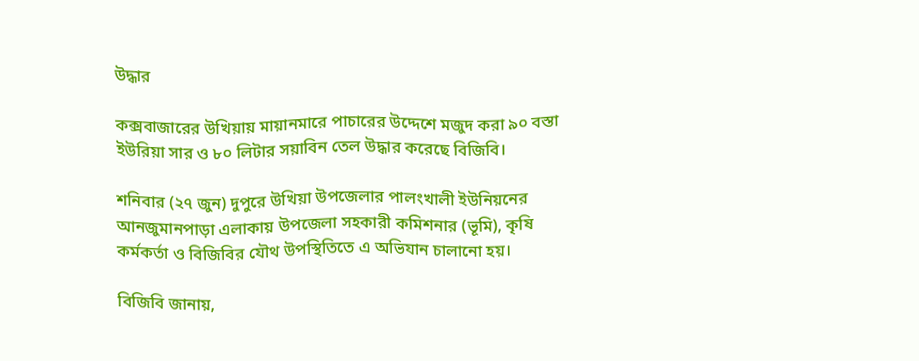উদ্ধার

কক্সবাজারের উখিয়ায় মায়ানমারে পাচারের উদ্দেশে মজুদ করা ৯০ বস্তা ইউরিয়া সার ও ৮০ লিটার সয়াবিন তেল উদ্ধার করেছে বিজিবি।

শনিবার (২৭ জুন) দুপুরে উখিয়া উপজেলার পালংখালী ইউনিয়নের আনজুমানপাড়া এলাকায় উপজেলা সহকারী কমিশনার (ভূমি), কৃষি কর্মকর্তা ও বিজিবির যৌথ উপস্থিতিতে এ অভিযান চালানো হয়।

বিজিবি জানায়,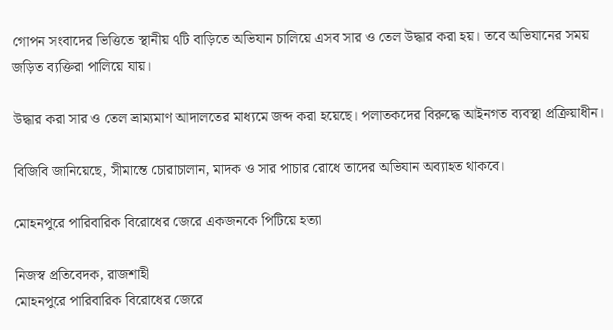গোপন সংবাদের ভিত্তিতে স্থানীয় ৭টি বাড়িতে অভিযান চালিয়ে এসব সার ও তেল উদ্ধার করা হয়। তবে অভিযানের সময় জড়িত ব্যক্তিরা পালিয়ে যায়।

উদ্ধার করা সার ও তেল ভ্রাম্যমাণ আদালতের মাধ্যমে জব্দ করা হয়েছে। পলাতকদের বিরুদ্ধে আইনগত ব্যবস্থা প্রক্রিয়াধীন।

বিজিবি জানিয়েছে, সীমান্তে চোরাচালান, মাদক ও সার পাচার রোধে তাদের অভিযান অব্যাহত থাকবে।

মোহনপুরে পারিবারিক বিরোধের জেরে একজনকে পিটিয়ে হত্যা

নিজস্ব প্রতিবেদক, রাজশাহী
মোহনপুরে পারিবারিক বিরোধের জেরে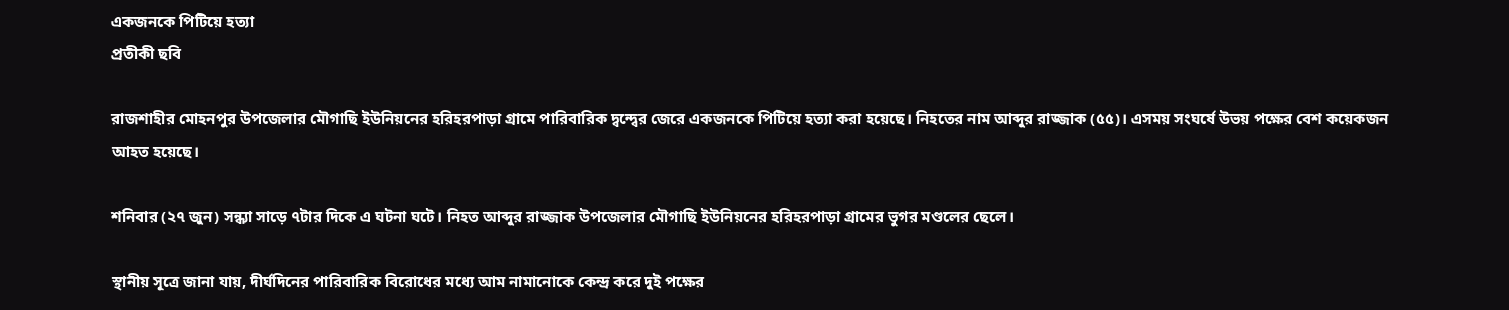একজনকে পিটিয়ে হত্যা
প্রতীকী ছবি

রাজশাহীর মোহনপুর উপজেলার মৌগাছি ইউনিয়নের হরিহরপাড়া গ্রামে পারিবারিক দ্বন্দ্বের জেরে একজনকে পিটিয়ে হত্যা করা হয়েছে। নিহতের নাম আব্দুর রাজ্জাক (৫৫)। এসময় সংঘর্ষে উভয় পক্ষের বেশ কয়েকজন আহত হয়েছে।

শনিবার (২৭ জুন) সন্ধ্যা সাড়ে ৭টার দিকে এ ঘটনা ঘটে। নিহত আব্দুর রাজ্জাক উপজেলার মৌগাছি ইউনিয়নের হরিহরপাড়া গ্রামের ভুগর মণ্ডলের ছেলে।

স্থানীয় সূত্রে জানা যায়, দীর্ঘদিনের পারিবারিক বিরোধের মধ্যে আম নামানোকে কেন্দ্র করে দুই পক্ষের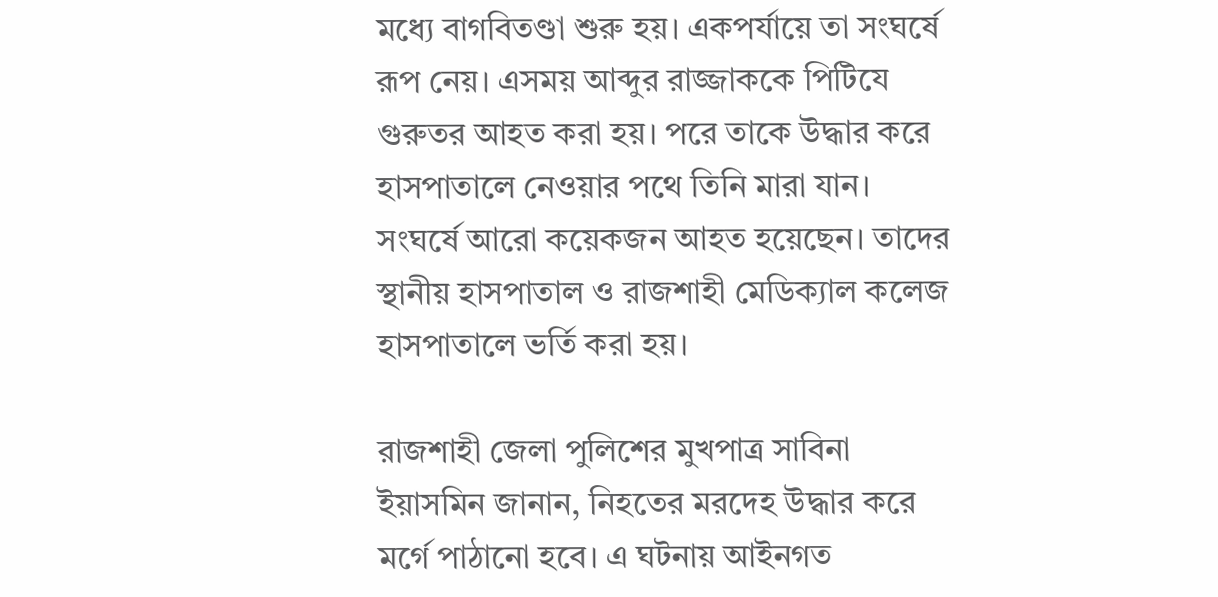মধ্যে বাগবিতণ্ডা শুরু হয়। একপর্যায়ে তা সংঘর্ষে রূপ নেয়। এসময় আব্দুর রাজ্জাককে পিটিযে গুরুতর আহত করা হয়। পরে তাকে উদ্ধার করে হাসপাতালে নেওয়ার পথে তিনি মারা যান। সংঘর্ষে আরো কয়েকজন আহত হয়েছেন। তাদের স্থানীয় হাসপাতাল ও রাজশাহী মেডিক্যাল কলেজ হাসপাতালে ভর্তি করা হয়।

রাজশাহী জেলা পুলিশের মুখপাত্র সাবিনা ইয়াসমিন জানান, নিহতের মরদেহ উদ্ধার করে মর্গে পাঠানো হবে। এ ঘটনায় আইনগত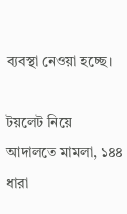ব্যবস্থা নেওয়া হচ্ছে।

টয়লেট নিয়ে আদালতে মামলা, ১৪৪ ধারা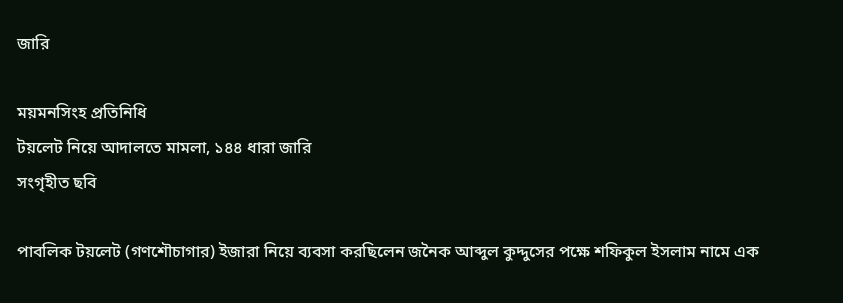জারি

ময়মনসিংহ প্রতিনিধি
টয়লেট নিয়ে আদালতে মামলা, ১৪৪ ধারা জারি
সংগৃহীত ছবি

পাবলিক টয়লেট (গণশৌচাগার) ইজারা নিয়ে ব্যবসা করছিলেন জনৈক আব্দুল কুদ্দুসের পক্ষে শফিকুল ইসলাম নামে এক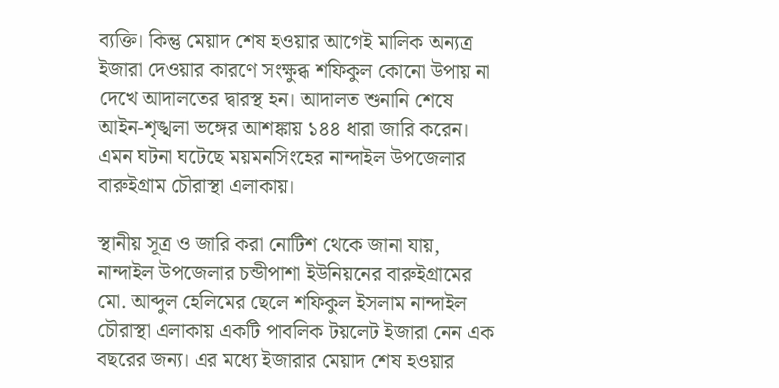ব্যক্তি। কিন্তু মেয়াদ শেষ হওয়ার আগেই মালিক অন্যত্র ইজারা দেওয়ার কারণে সংক্ষুব্ধ শফিকুল কোনো উপায় না দেখে আদালতের দ্বারস্থ হন। আদালত শুনানি শেষে আইন-শৃঙ্খলা ভঙ্গের আশঙ্কায় ১৪৪ ধারা জারি করেন। এমন ঘটনা ঘটেছে ময়মনসিংহের নান্দাইল উপজেলার বারুইগ্রাম চৌরাস্থা এলাকায়।

স্থানীয় সূত্র ও জারি করা নোটিশ থেকে জানা যায়, নান্দাইল উপজেলার চন্ডীপাশা ইউনিয়নের বারুইগ্রামের মো. আব্দুল হেলিমের ছেলে শফিকুল ইসলাম নান্দাইল চৌরাস্থা এলাকায় একটি পাবলিক টয়লেট ইজারা নেন এক বছরের জন্য। এর মধ্যে ইজারার মেয়াদ শেষ হওয়ার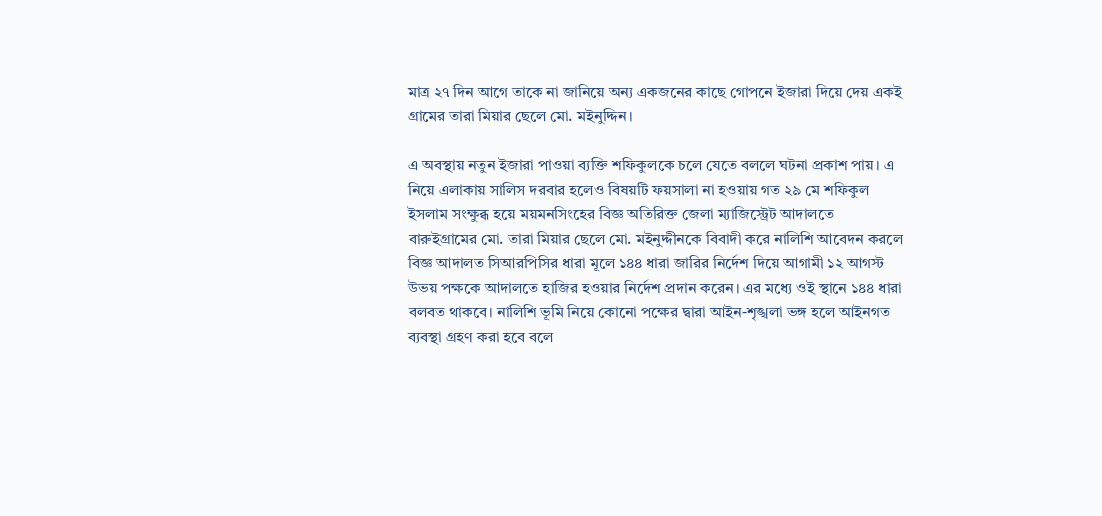মাত্র ২৭ দিন আগে তাকে না জানিয়ে অন্য একজনের কাছে গোপনে ইজারা দিয়ে দেয় একই গ্রামের তারা মিয়ার ছেলে মো. মইনুদ্দিন।

এ অবস্থায় নতুন ইজারা পাওয়া ব্যক্তি শফিকুলকে চলে যেতে বললে ঘটনা প্রকাশ পায়। এ নিয়ে এলাকায় সালিস দরবার হলেও বিষয়টি ফয়সালা না হওয়ায় গত ২৯ মে শফিকুল ইসলাম সংক্ষুব্ধ হয়ে ময়মনসিংহের বিজ্ঞ অতিরিক্ত জেলা ম্যাজিস্ট্রেট আদালতে বারুইগ্রামের মো. তারা মিয়ার ছেলে মো. মইনুদ্দীনকে বিবাদী করে নালিশি আবেদন করলে বিজ্ঞ আদালত সিআরপিসির ধারা মূলে ১৪৪ ধারা জারির নির্দেশ দিয়ে আগামী ১২ আগস্ট উভয় পক্ষকে আদালতে হাজির হওয়ার নির্দেশ প্রদান করেন। এর মধ্যে ওই স্থানে ১৪৪ ধারা বলবত থাকবে। নালিশি ভূমি নিয়ে কোনো পক্ষের দ্বারা আইন-শৃঙ্খলা ভঙ্গ হলে আইনগত ব্যবস্থা গ্রহণ করা হবে বলে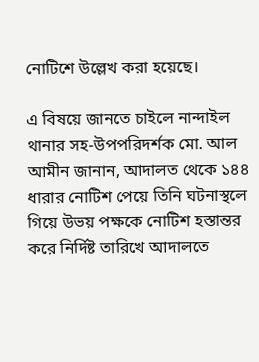নোটিশে উল্লেখ করা হয়েছে।

এ বিষয়ে জানতে চাইলে নান্দাইল থানার সহ-উপপরিদর্শক মো. আল আমীন জানান, আদালত থেকে ১৪৪ ধারার নোটিশ পেয়ে তিনি ঘটনাস্থলে গিয়ে উভয় পক্ষকে নোটিশ হস্তান্তর করে নির্দিষ্ট তারিখে আদালতে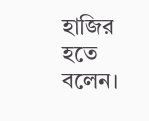হাজির হতে বলেন।